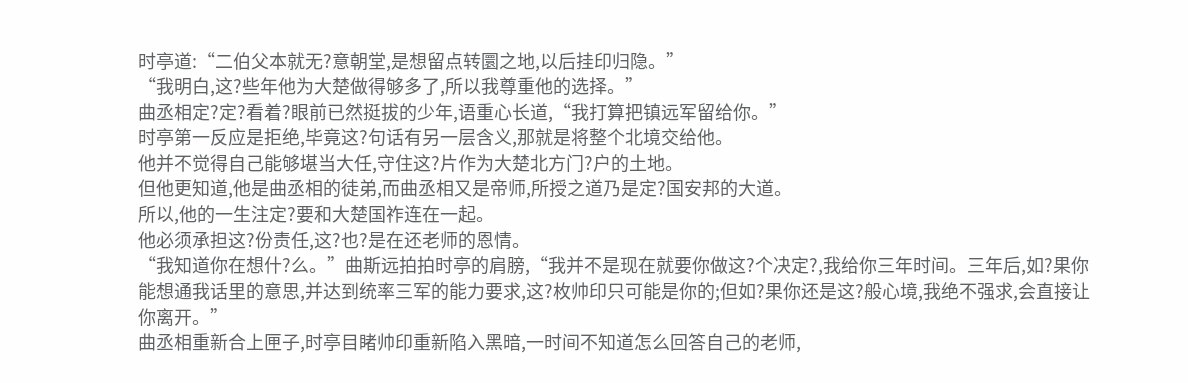时亭道:“二伯父本就无?意朝堂,是想留点转圜之地,以后挂印归隐。”
“我明白,这?些年他为大楚做得够多了,所以我尊重他的选择。”
曲丞相定?定?看着?眼前已然挺拔的少年,语重心长道,“我打算把镇远军留给你。”
时亭第一反应是拒绝,毕竟这?句话有另一层含义,那就是将整个北境交给他。
他并不觉得自己能够堪当大任,守住这?片作为大楚北方门?户的土地。
但他更知道,他是曲丞相的徒弟,而曲丞相又是帝师,所授之道乃是定?国安邦的大道。
所以,他的一生注定?要和大楚国祚连在一起。
他必须承担这?份责任,这?也?是在还老师的恩情。
“我知道你在想什?么。”曲斯远拍拍时亭的肩膀,“我并不是现在就要你做这?个决定?,我给你三年时间。三年后,如?果你能想通我话里的意思,并达到统率三军的能力要求,这?枚帅印只可能是你的;但如?果你还是这?般心境,我绝不强求,会直接让你离开。”
曲丞相重新合上匣子,时亭目睹帅印重新陷入黑暗,一时间不知道怎么回答自己的老师,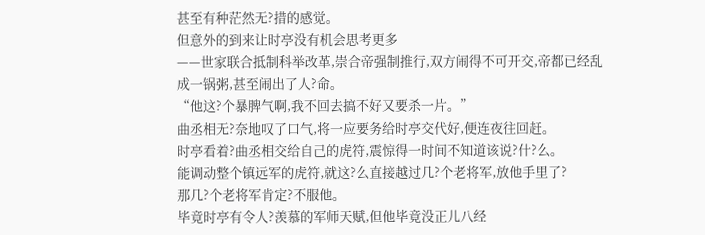甚至有种茫然无?措的感觉。
但意外的到来让时亭没有机会思考更多
——世家联合抵制科举改革,崇合帝强制推行,双方闹得不可开交,帝都已经乱成一锅粥,甚至闹出了人?命。
“他这?个暴脾气啊,我不回去搞不好又要杀一片。”
曲丞相无?奈地叹了口气,将一应要务给时亭交代好,便连夜往回赶。
时亭看着?曲丞相交给自己的虎符,震惊得一时间不知道该说?什?么。
能调动整个镇远军的虎符,就这?么直接越过几?个老将军,放他手里了?
那几?个老将军肯定?不服他。
毕竟时亭有令人?羡慕的军师天赋,但他毕竟没正儿八经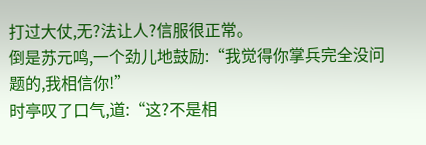打过大仗,无?法让人?信服很正常。
倒是苏元鸣,一个劲儿地鼓励:“我觉得你掌兵完全没问题的,我相信你!”
时亭叹了口气,道:“这?不是相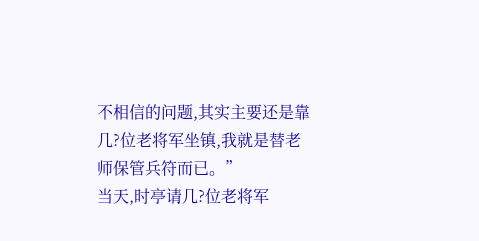不相信的问题,其实主要还是靠几?位老将军坐镇,我就是替老师保管兵符而已。”
当天,时亭请几?位老将军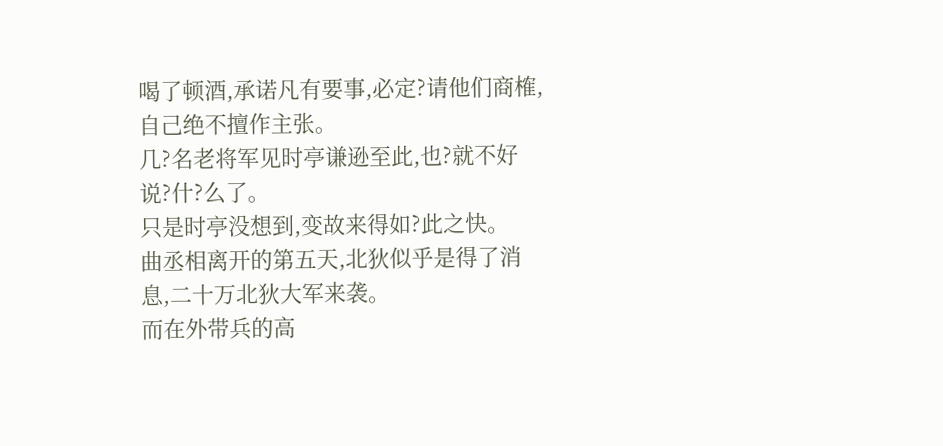喝了顿酒,承诺凡有要事,必定?请他们商榷,自己绝不擅作主张。
几?名老将军见时亭谦逊至此,也?就不好说?什?么了。
只是时亭没想到,变故来得如?此之快。
曲丞相离开的第五天,北狄似乎是得了消息,二十万北狄大军来袭。
而在外带兵的高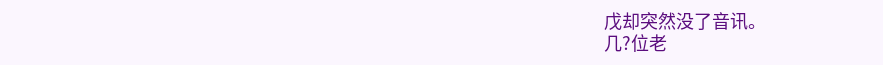戊却突然没了音讯。
几?位老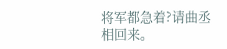将军都急着?请曲丞相回来。